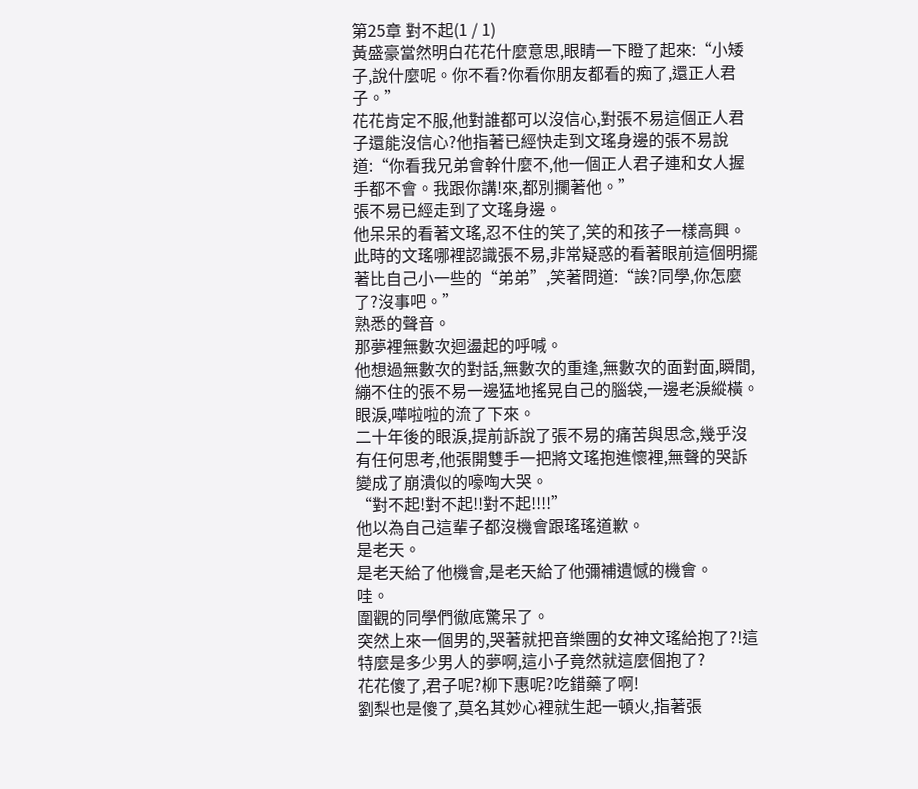第25章 對不起(1 / 1)
黃盛豪當然明白花花什麼意思,眼睛一下瞪了起來:“小矮子,說什麼呢。你不看?你看你朋友都看的痴了,還正人君子。”
花花肯定不服,他對誰都可以沒信心,對張不易這個正人君子還能沒信心?他指著已經快走到文瑤身邊的張不易說道:“你看我兄弟會幹什麼不,他一個正人君子連和女人握手都不會。我跟你講!來,都別攔著他。”
張不易已經走到了文瑤身邊。
他呆呆的看著文瑤,忍不住的笑了,笑的和孩子一樣高興。
此時的文瑤哪裡認識張不易,非常疑惑的看著眼前這個明擺著比自己小一些的“弟弟”,笑著問道:“誒?同學,你怎麼了?沒事吧。”
熟悉的聲音。
那夢裡無數次迴盪起的呼喊。
他想過無數次的對話,無數次的重逢,無數次的面對面,瞬間,繃不住的張不易一邊猛地搖晃自己的腦袋,一邊老淚縱橫。
眼淚,嘩啦啦的流了下來。
二十年後的眼淚,提前訴說了張不易的痛苦與思念,幾乎沒有任何思考,他張開雙手一把將文瑤抱進懷裡,無聲的哭訴變成了崩潰似的嚎啕大哭。
“對不起!對不起!!對不起!!!!”
他以為自己這輩子都沒機會跟瑤瑤道歉。
是老天。
是老天給了他機會,是老天給了他彌補遺憾的機會。
哇。
圍觀的同學們徹底驚呆了。
突然上來一個男的,哭著就把音樂團的女神文瑤給抱了?!這特麼是多少男人的夢啊,這小子竟然就這麼個抱了?
花花傻了,君子呢?柳下惠呢?吃錯藥了啊!
劉梨也是傻了,莫名其妙心裡就生起一頓火,指著張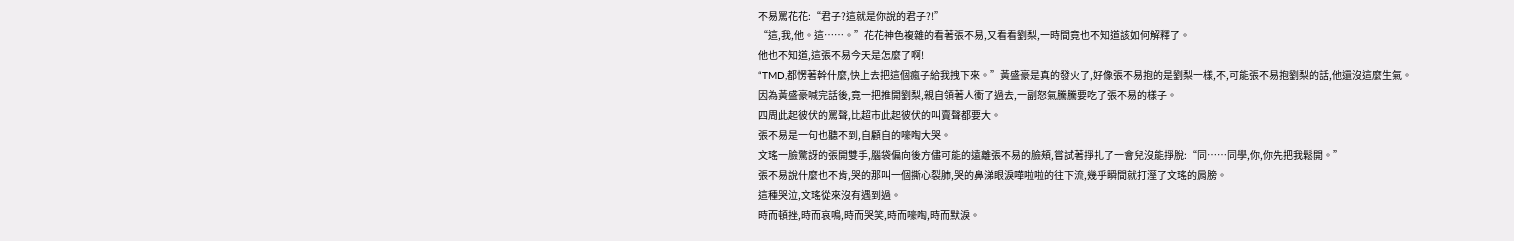不易罵花花:“君子?這就是你說的君子?!”
“這,我,他。這……。”花花神色複雜的看著張不易,又看看劉梨,一時間竟也不知道該如何解釋了。
他也不知道,這張不易今天是怎麼了啊!
“TMD,都愣著幹什麼,快上去把這個瘋子給我拽下來。”黃盛豪是真的發火了,好像張不易抱的是劉梨一樣,不,可能張不易抱劉梨的話,他還沒這麼生氣。
因為黃盛豪喊完話後,竟一把推開劉梨,親自領著人衝了過去,一副怒氣騰騰要吃了張不易的樣子。
四周此起彼伏的罵聲,比超市此起彼伏的叫賣聲都要大。
張不易是一句也聽不到,自顧自的嚎啕大哭。
文瑤一臉驚訝的張開雙手,腦袋偏向後方儘可能的遠離張不易的臉頰,嘗試著掙扎了一會兒沒能掙脫:“同……同學,你,你先把我鬆開。”
張不易說什麼也不肯,哭的那叫一個撕心裂肺,哭的鼻涕眼淚嘩啦啦的往下流,幾乎瞬間就打溼了文瑤的肩膀。
這種哭泣,文瑤從來沒有遇到過。
時而頓挫,時而哀鳴,時而哭笑,時而嚎啕,時而默淚。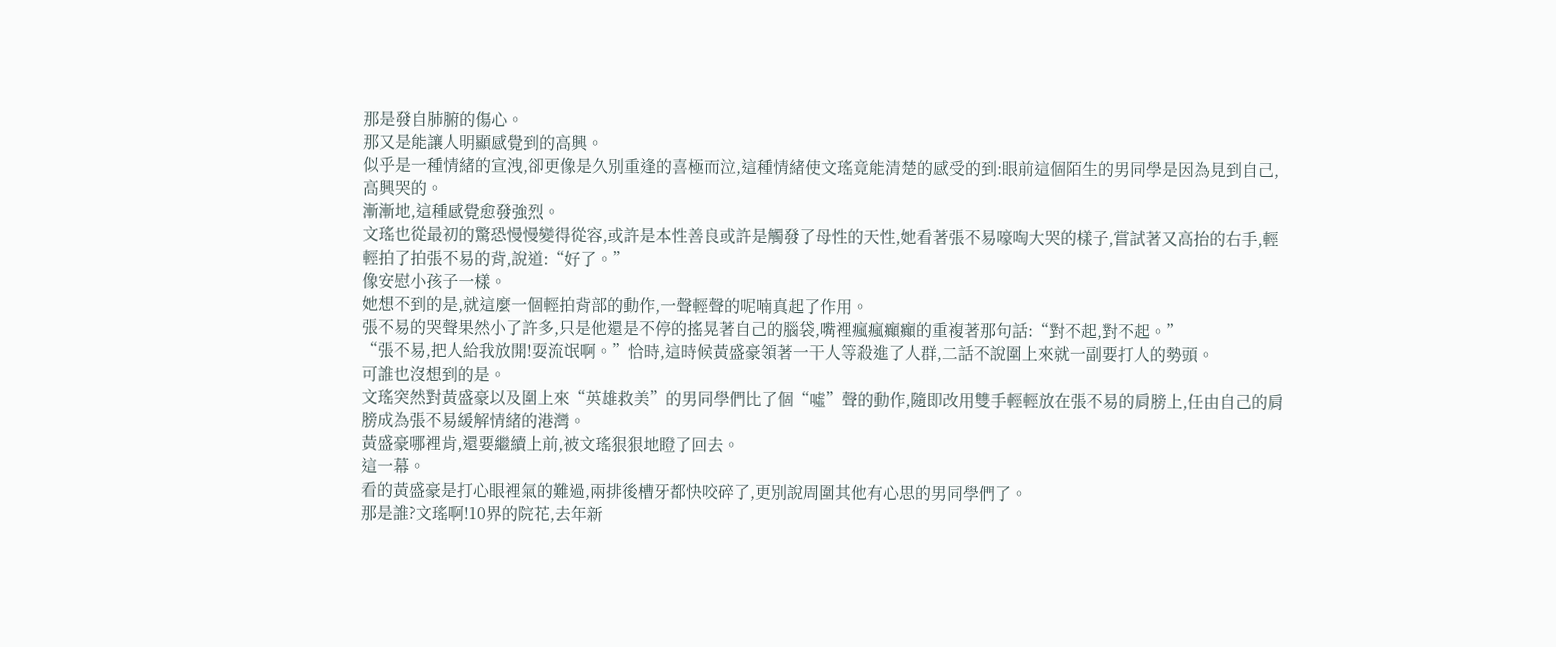那是發自肺腑的傷心。
那又是能讓人明顯感覺到的高興。
似乎是一種情緒的宣洩,卻更像是久別重逢的喜極而泣,這種情緒使文瑤竟能清楚的感受的到:眼前這個陌生的男同學是因為見到自己,高興哭的。
漸漸地,這種感覺愈發強烈。
文瑤也從最初的驚恐慢慢變得從容,或許是本性善良或許是觸發了母性的天性,她看著張不易嚎啕大哭的樣子,嘗試著又高抬的右手,輕輕拍了拍張不易的背,說道:“好了。”
像安慰小孩子一樣。
她想不到的是,就這麼一個輕拍背部的動作,一聲輕聲的呢喃真起了作用。
張不易的哭聲果然小了許多,只是他還是不停的搖晃著自己的腦袋,嘴裡瘋瘋癲癲的重複著那句話:“對不起,對不起。”
“張不易,把人給我放開!耍流氓啊。”恰時,這時候黃盛豪領著一干人等殺進了人群,二話不說圍上來就一副要打人的勢頭。
可誰也沒想到的是。
文瑤突然對黃盛豪以及圍上來“英雄救美”的男同學們比了個“噓”聲的動作,隨即改用雙手輕輕放在張不易的肩膀上,任由自己的肩膀成為張不易緩解情緒的港灣。
黃盛豪哪裡肯,還要繼續上前,被文瑤狠狠地瞪了回去。
這一幕。
看的黃盛豪是打心眼裡氣的難過,兩排後槽牙都快咬碎了,更別說周圍其他有心思的男同學們了。
那是誰?文瑤啊!10界的院花,去年新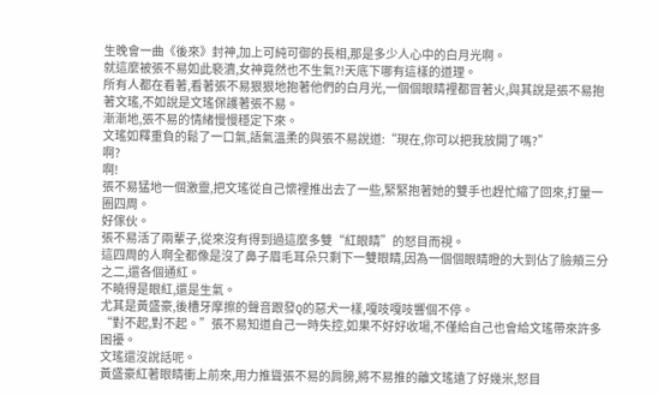生晚會一曲《後來》封神,加上可純可御的長相,那是多少人心中的白月光啊。
就這麼被張不易如此褻瀆,女神竟然也不生氣?!天底下哪有這樣的道理。
所有人都在看著,看著張不易狠狠地抱著他們的白月光,一個個眼睛裡都冒著火,與其說是張不易抱著文瑤,不如說是文瑤保護著張不易。
漸漸地,張不易的情緒慢慢穩定下來。
文瑤如釋重負的鬆了一口氣,語氣溫柔的與張不易說道:“現在,你可以把我放開了嗎?”
啊?
啊!
張不易猛地一個激靈,把文瑤從自己懷裡推出去了一些,緊緊抱著她的雙手也趕忙縮了回來,打量一圈四周。
好傢伙。
張不易活了兩輩子,從來沒有得到過這麼多雙“紅眼睛”的怒目而視。
這四周的人啊全都像是沒了鼻子眉毛耳朵只剩下一雙眼睛,因為一個個眼睛瞪的大到佔了臉頰三分之二,還各個通紅。
不曉得是眼紅,還是生氣。
尤其是黃盛豪,後槽牙摩擦的聲音跟發Q的惡犬一樣,嘎吱嘎吱響個不停。
“對不起,對不起。”張不易知道自己一時失控,如果不好好收場,不僅給自己也會給文瑤帶來許多困擾。
文瑤還沒說話呢。
黃盛豪紅著眼睛衝上前來,用力推聳張不易的肩膀,將不易推的離文瑤遠了好幾米,怒目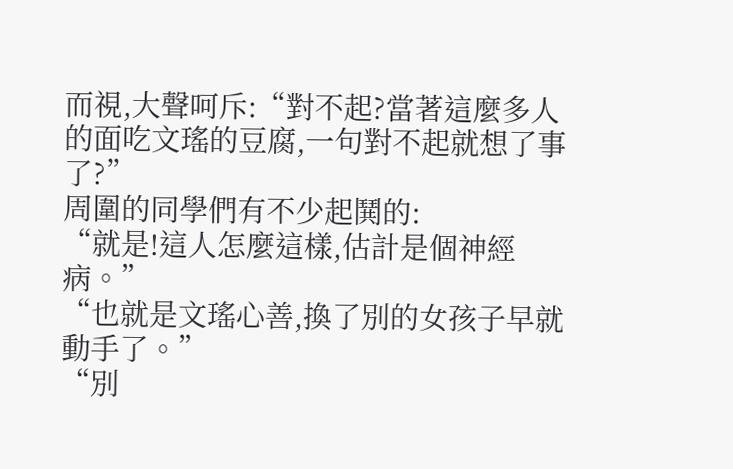而視,大聲呵斥:“對不起?當著這麼多人的面吃文瑤的豆腐,一句對不起就想了事了?”
周圍的同學們有不少起鬨的:
“就是!這人怎麼這樣,估計是個神經病。”
“也就是文瑤心善,換了別的女孩子早就動手了。”
“別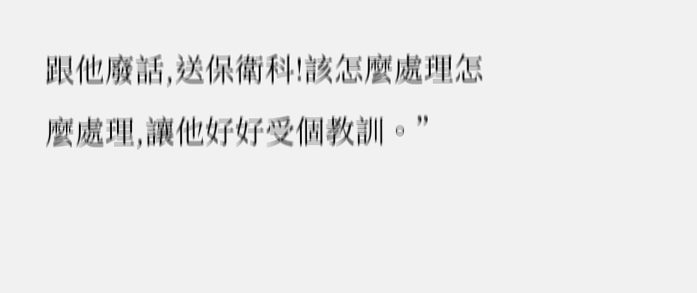跟他廢話,送保衛科!該怎麼處理怎麼處理,讓他好好受個教訓。”